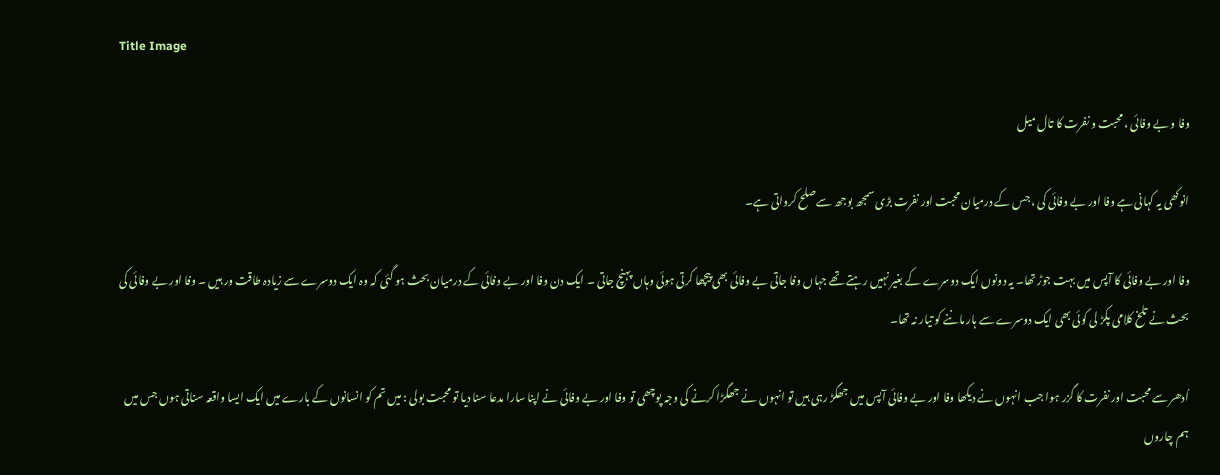Title Image

وفا و بے وفائی ، محبت و نفرت کا تال میل

انوکھی یہ کہانی ہے وفا اور بے وفائی کی ، جس کے درمیان محبت اور نفرت بڑی سمجھ بوجھ سےصلح کرواتی ہے۔

وفا اور بے وفائی کا آپس میں بہت جوڑ تھا۔ یہ دونوں ایک دوسرے کے بغیر نہیں رہتے تھے جہاں وفا جاتی بے وفائی بھی پیچھا کرتی ہوئی وہاں پہنچ جاتی ۔ ایک دن وفا اور بے وفائی کے درمیان بحث ہو گئی کہ وہ ایک دوسرے سے زیادہ طاقت ور ہیں ۔ وفا اور بے وفائی کی بحث نے تلخ کلامی پکڑ لی کوئی بھی ایک دوسرے سے ہار ماننے کو تیار نہ تھا۔

اُدھر سے محبت اور نفرت کا گزر ہوا جب انہوں نے دیکھا وفا اور بے وفائی آپس میں جھگڑ رہی ہیں تو انہوں نے جھگڑا کرنے کی وجہ پوچھی تو وفا اور بے وفائی نے اپنا سارا مدعا سنا دیا تو محبت بولی : میں تم کو انسانوں کے بارے میں ایک ایسا واقعہ سناتی ہوں جس میں ہم چاروں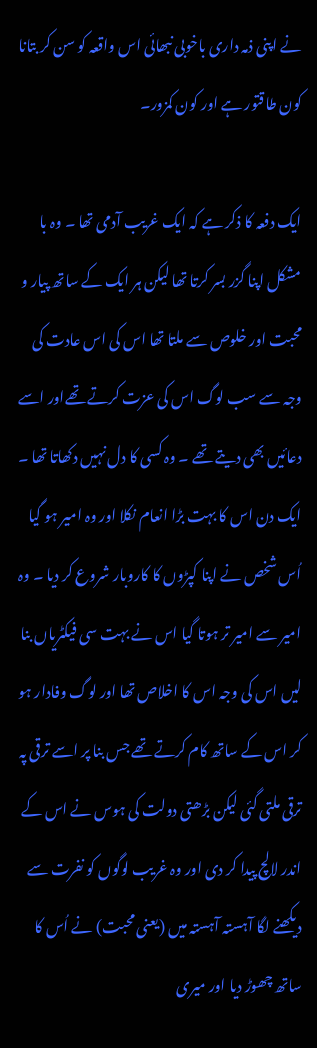نے اپنی ذمہ داری باخوبی نبھائی اس واقعہ کو سن کر بتانا کون طاقتور ہے اور کون کمزور۔

ایک دفعہ کا ذکر ہے کہ ایک غریب آدمی تھا ۔ وہ با مشکل اپنا گزر بسر کرتا تھا لیکن ہر ایک کے ساتھ پیار و محبت اور خلوص سے ملتا تھا اس کی اس عادت کی وجہ سے سب لوگ اس کی عزت کرتے تھےاور اسے دعائیں بھی دیتے تھے ۔ وہ کسی کا دل نہیں دکھاتا تھا ۔ ایک دن اس کا بہت بڑا انعام نکلا اور وہ امیر ہو گیا اُس شخص نے اپنا کپڑوں کا کاروبار شروع کر دیا ۔ وہ امیر سے امیر تر ہوتا گیا اس نے بہت سی فیکٹریاں بنا لیں اس کی وجہ اس کا اخلاص تھا اور لوگ وفادار ہو کر اس کے ساتھ کام کرتے تھے جس بنا پر اسے ترقی پہ ترقی ملتی گئی لیکن بڑھتی دولت کی ہوس نے اس کے اندر لالچ پیدا کر دی اور وہ غریب لوگوں کو نفرت سے دیکھنے لگا آہستہ آہستہ میں (یعنی محبت) نے اُس کا ساتھ چھوڑ دیا اور میری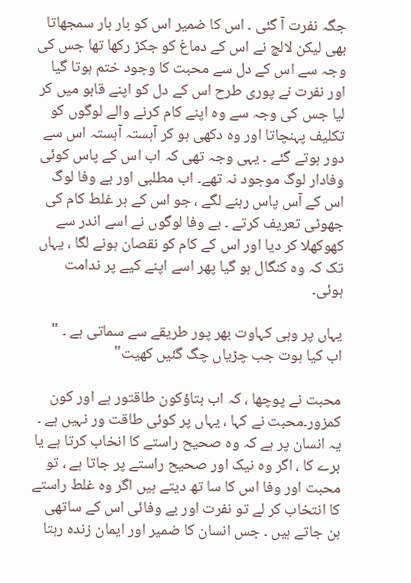جگہ نفرت آ گئی ۔ اس کا ضمیر اس کو بار بار سمجھاتا بھی لیکن لالچ نے اس کے دماغ کو جکڑ رکھا تھا جس کی وجہ سے اس کے دل سے محبت کا وجود ختم ہوتا گیا اور نفرت نے پوری طرح اس کے دل کو اپنے قابو میں کر لیا جس کی وجہ سے وہ اپنے کام کرنے والے لوگوں کو تکلیف پہنچاتا اور وہ دکھی ہو کر آہستہ آہستہ اس سے دور ہوتے گئے ۔ یہی وجہ تھی کہ اب اس کے پاس کوئی وفادار لوگ موجود نہ تھے۔ اب مطلبی اور بے وفا لوگ اس کے آس پاس رہنے لگے ، جو اس کے ہر غلط کام کی جھوٹی تعریف کرتے ۔ بے وفا لوگوں نے اسے اندر سے کھوکھلا کر دیا اور اس کے کام کو نقصان ہونے لگا ، یہاں تک کہ وہ کنگال ہو گیا پھر اسے اپنے کیے پر ندامت ہوئی۔

یہاں پر وہی کہاوت بھر پور طریقے سے سماتی ہے ۔ " اب کیا ہوت جب چڑیاں چگ گئیں کھیت"

محبت نے پوچھا ، کہ اب بتاؤکون طاقتور ہے اور کون کمزور۔محبت نے کہا ، یہاں پر کوئی طاقت ور نہیں ہے ۔ یہ انسان پر ہے کہ وہ صحیح راستے کا انخاب کرتا ہے یا برے کا ، اگر وہ نیک اور صحیح راستے پر جاتا ہے ، تو محبت اور وفا اس کا سا تھ دیتے ہیں اگر وہ غلط راستے کا انتخاب کر لے تو نفرت اور بے وفائی اس کے ساتھی بن جاتے ہیں ۔ جس انسان کا ضمیر اور ایمان زندہ رہتا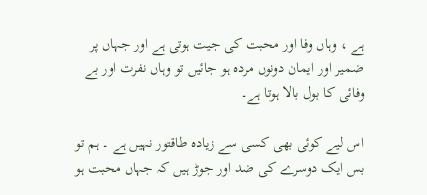ہے ، وہاں وفا اور محبت کی جیت ہوتی ہے اور جہاں پر ضمیر اور ایمان دونوں مردہ ہو جائیں تو وہاں نفرت اور بے وفائی کا بول بالا ہوتا ہے۔

اس لیے کوئی بھی کسی سے زیادہ طاقتور نہیں ہے ۔ ہم تو بس ایک دوسرے کی ضد اور جوڑ ہیں کہ جہاں محبت ہو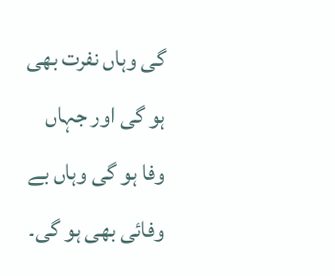گی وہاں نفرت بھی ہو گی اور جہاں وفا ہو گی وہاں بے وفائی بھی ہو گی۔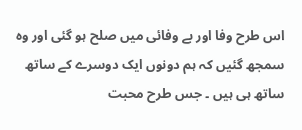اس طرح وفا اور بے وفائی میں صلح ہو گئی اور وہ سمجھ گئیں کہ ہم دونوں ایک دوسرے کے ساتھ ساتھ ہی ہیں ۔ جس طرح محبت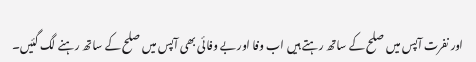اور نفرت آپس میں صلح کے ساتھ رہتے ہیں اب وفا اور بے وفائی بھی آپس میں صلح کے ساتھ رہنے لگ گئیں۔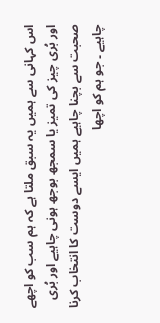اس کہانی سے ہمیں یہ سبق ملتا ہے کہ ہم سب کو اچھے اور بُری چیز کی تمیز یا سمجھ بوجھ ہونی چاہیے اور بُری صحبت سے بچنا چاہیے ہمیں ایسے دوست کا انتخاب کرنا چاہیے ۔ جو ہم کو اچھا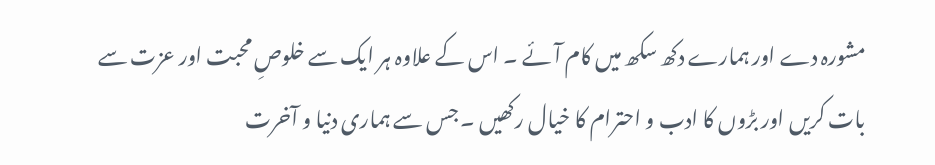مشورہ دے اور ہمارے دکھ سکھ میں کام آئے ۔ اس کے علاوہ ہر ایک سے خلوصِ محبت اور عزت سے بات کریں اور بڑوں کا ادب و احترام کا خیال رکھیں ۔ جس سے ہماری دنیا و آخرت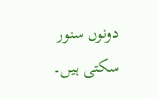دونوں سنور سکتی ہیں۔